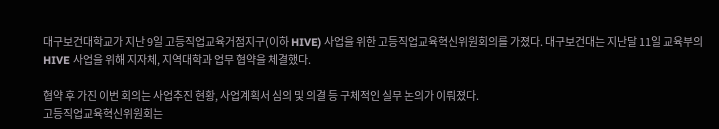대구보건대학교가 지난 9일 고등직업교육거점지구(이하 HIVE) 사업을 위한 고등직업교육혁신위원회의를 가졌다. 대구보건대는 지난달 11일 교육부의 HIVE 사업을 위해 지자체, 지역대학과 업무 협약을 체결했다.

협약 후 가진 이번 회의는 사업추진 현황, 사업계획서 심의 및 의결 등 구체적인 실무 논의가 이뤄졌다.
고등직업교육혁신위원회는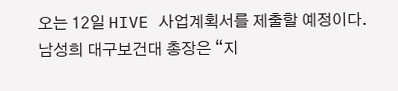오는 12일 HIVE 사업계획서를 제출할 예정이다.
남성희 대구보건대 총장은 “지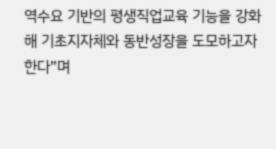역수요 기반의 평생직업교육 기능을 강화해 기초지자체와 동반성장을 도모하고자 한다”며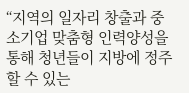“지역의 일자리 창출과 중소기업 맞춤형 인력양성을 통해 청년들이 지방에 정주할 수 있는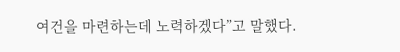여건을 마련하는데 노력하겠다”고 말했다.